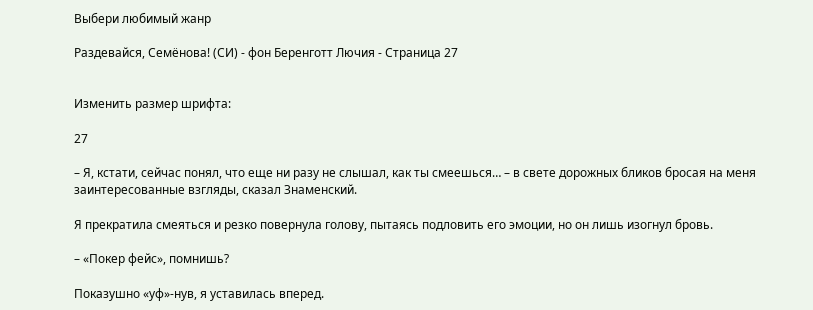Выбери любимый жанр

Раздевайся, Семёнова! (СИ) - фон Беренготт Лючия - Страница 27


Изменить размер шрифта:

27

– Я, кстати, сейчас понял, что еще ни разу не слышал, как ты смеешься… – в свете дорожных бликов бросая на меня заинтересованные взгляды, сказал Знаменский.

Я прекратила смеяться и резко повернула голову, пытаясь подловить его эмоции, но он лишь изогнул бровь.

– «Покер фейс», помнишь?

Показушно «уф»-нув, я уставилась вперед.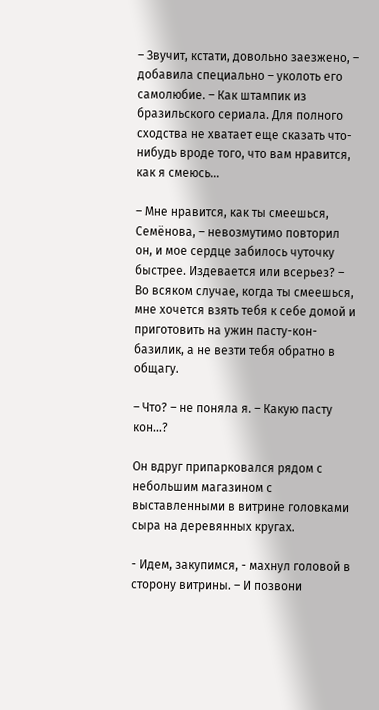– Звучит, кстати, довольно заезжено, – добавила специально – уколоть его самолюбие. – Как штампик из бразильского сериала. Для полного сходства не хватает еще сказать что-нибудь вроде того, что вам нравится, как я смеюсь…

– Мне нравится, как ты смеешься, Семёнова, – невозмутимо повторил он, и мое сердце забилось чуточку быстрее. Издевается или всерьез? – Во всяком случае, когда ты смеешься, мне хочется взять тебя к себе домой и приготовить на ужин пасту-кон-базилик, а не везти тебя обратно в общагу.

– Что? – не поняла я. – Какую пасту кон…?

Он вдруг припарковался рядом с небольшим магазином с выставленными в витрине головками сыра на деревянных кругах.

- Идем, закупимся, - махнул головой в сторону витрины. – И позвони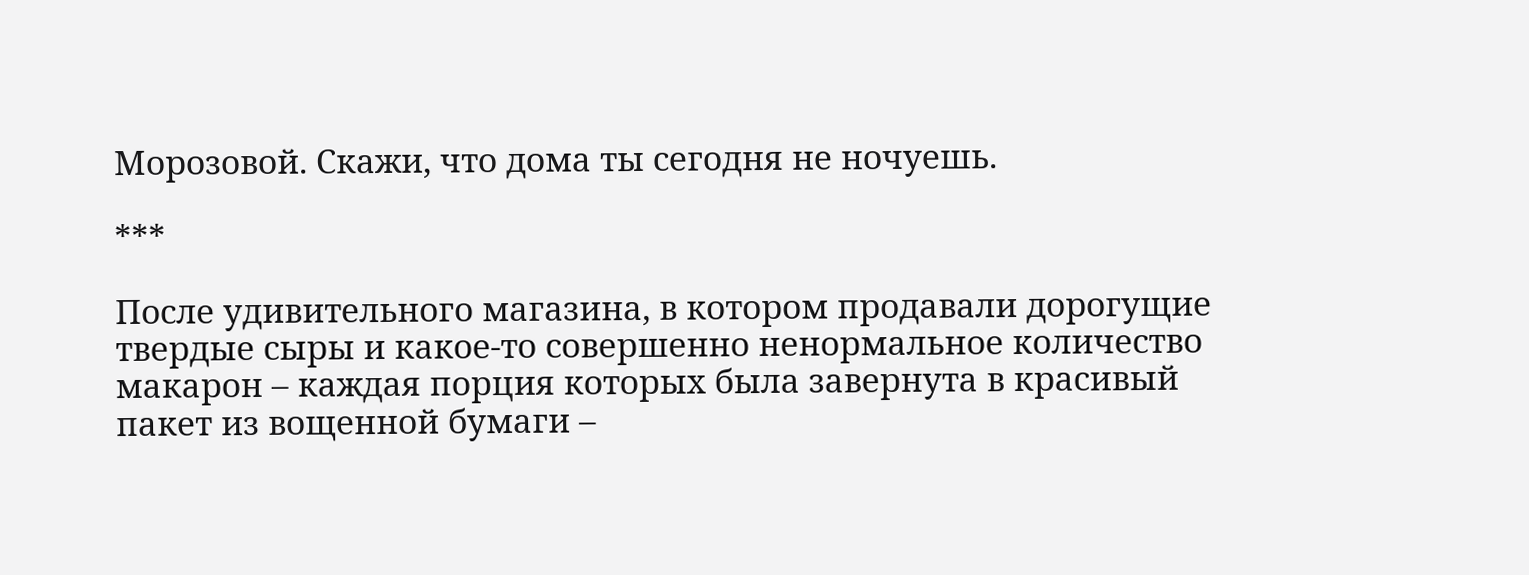Морозовой. Скажи, что дома ты сегодня не ночуешь.

***

После удивительного магазина, в котором продавали дорогущие твердые сыры и какое-то совершенно ненормальное количество макарон – каждая порция которых была завернута в красивый пакет из вощенной бумаги –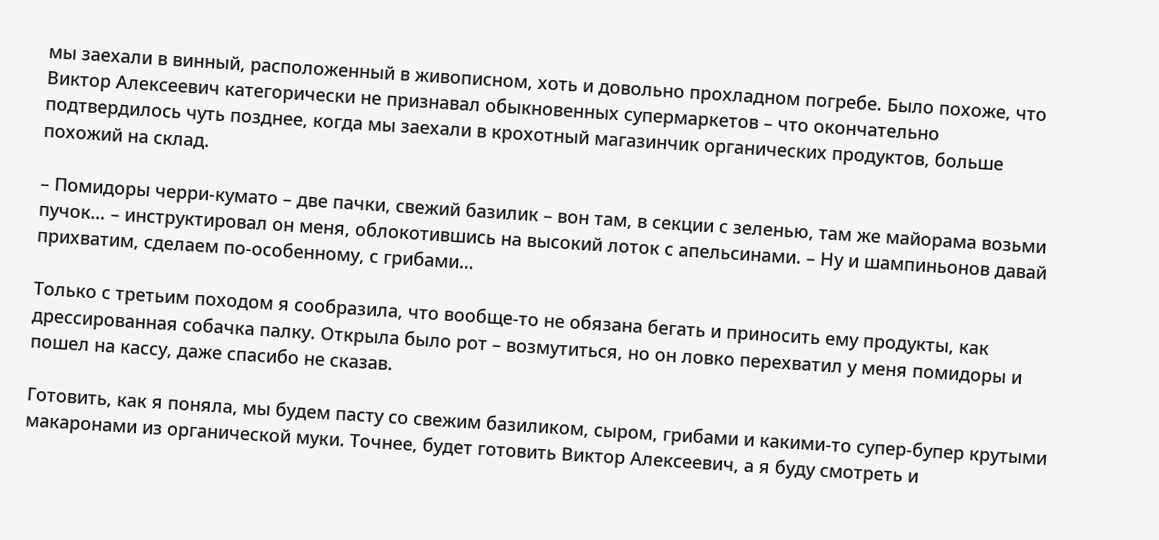мы заехали в винный, расположенный в живописном, хоть и довольно прохладном погребе. Было похоже, что Виктор Алексеевич категорически не признавал обыкновенных супермаркетов – что окончательно подтвердилось чуть позднее, когда мы заехали в крохотный магазинчик органических продуктов, больше похожий на склад.

– Помидоры черри-кумато – две пачки, свежий базилик – вон там, в секции с зеленью, там же майорама возьми пучок… – инструктировал он меня, облокотившись на высокий лоток с апельсинами. – Ну и шампиньонов давай прихватим, сделаем по-особенному, с грибами…

Только с третьим походом я сообразила, что вообще-то не обязана бегать и приносить ему продукты, как дрессированная собачка палку. Открыла было рот – возмутиться, но он ловко перехватил у меня помидоры и пошел на кассу, даже спасибо не сказав.

Готовить, как я поняла, мы будем пасту со свежим базиликом, сыром, грибами и какими-то супер-бупер крутыми макаронами из органической муки. Точнее, будет готовить Виктор Алексеевич, а я буду смотреть и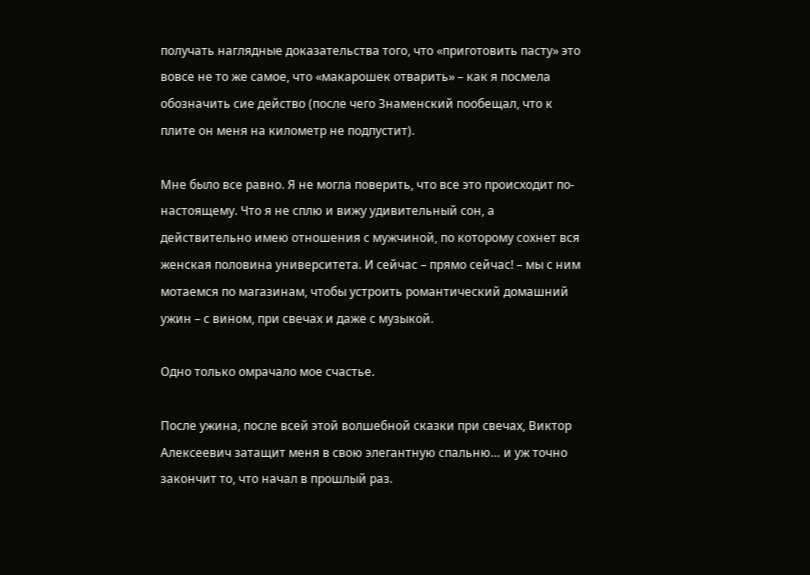получать наглядные доказательства того, что «приготовить пасту» это вовсе не то же самое, что «макарошек отварить» – как я посмела обозначить сие действо (после чего Знаменский пообещал, что к плите он меня на километр не подпустит).

Мне было все равно. Я не могла поверить, что все это происходит по-настоящему. Что я не сплю и вижу удивительный сон, а действительно имею отношения с мужчиной, по которому сохнет вся женская половина университета. И сейчас – прямо сейчас! – мы с ним мотаемся по магазинам, чтобы устроить романтический домашний ужин – с вином, при свечах и даже с музыкой.

Одно только омрачало мое счастье.

После ужина, после всей этой волшебной сказки при свечах, Виктор Алексеевич затащит меня в свою элегантную спальню… и уж точно закончит то, что начал в прошлый раз.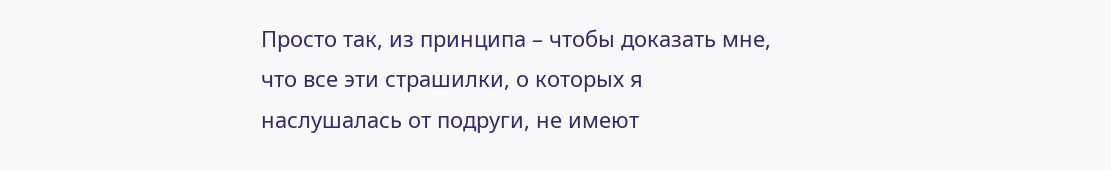Просто так, из принципа – чтобы доказать мне, что все эти страшилки, о которых я наслушалась от подруги, не имеют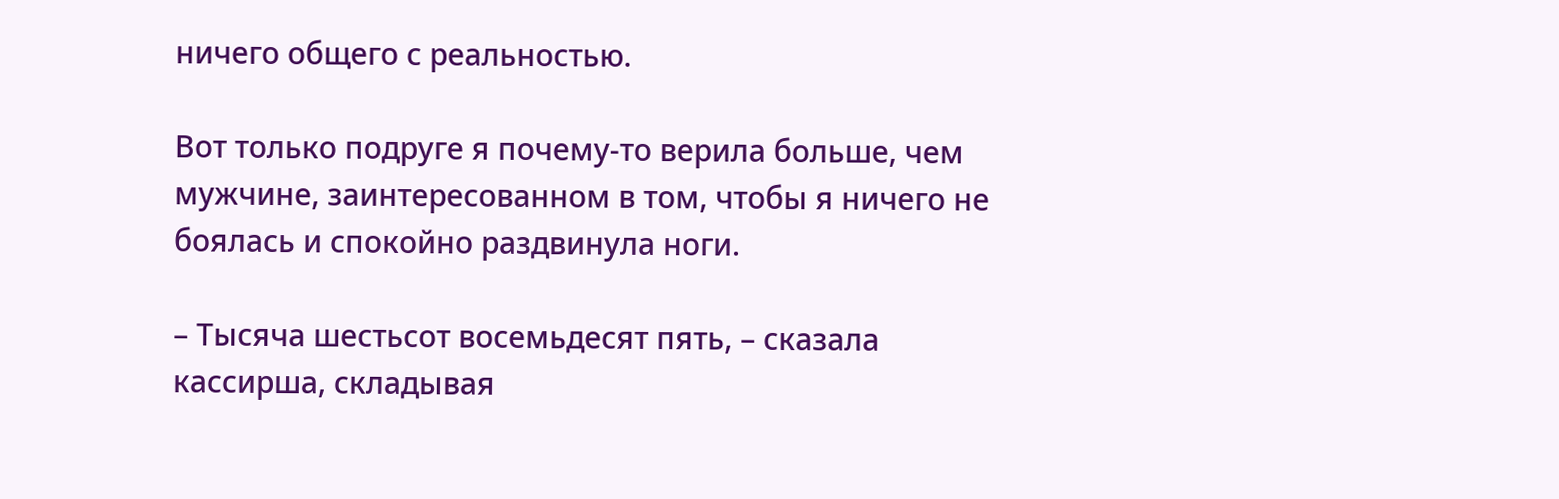ничего общего с реальностью.

Вот только подруге я почему-то верила больше, чем мужчине, заинтересованном в том, чтобы я ничего не боялась и спокойно раздвинула ноги.

– Тысяча шестьсот восемьдесят пять, – сказала кассирша, складывая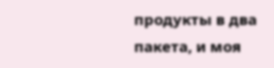продукты в два пакета, и моя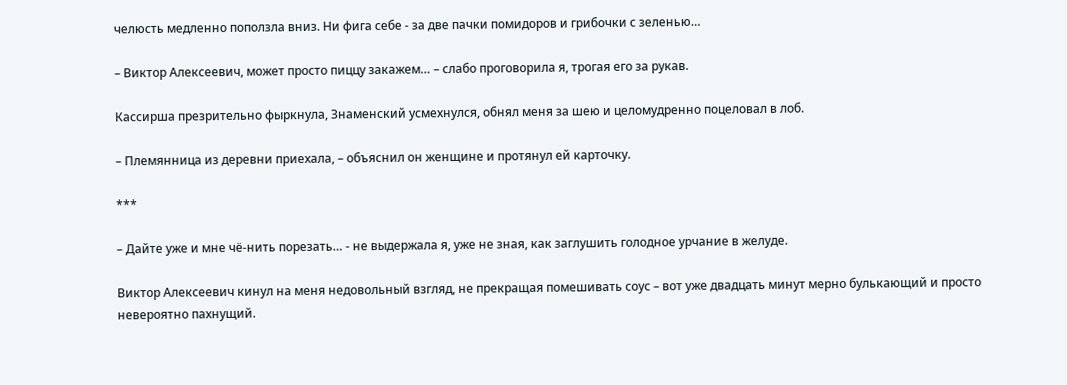челюсть медленно поползла вниз. Ни фига себе - за две пачки помидоров и грибочки с зеленью…

– Виктор Алексеевич, может просто пиццу закажем… – слабо проговорила я, трогая его за рукав.

Кассирша презрительно фыркнула, Знаменский усмехнулся, обнял меня за шею и целомудренно поцеловал в лоб.

– Племянница из деревни приехала, – объяснил он женщине и протянул ей карточку.

***

– Дайте уже и мне чё-нить порезать… - не выдержала я, уже не зная, как заглушить голодное урчание в желуде.

Виктор Алексеевич кинул на меня недовольный взгляд, не прекращая помешивать соус – вот уже двадцать минут мерно булькающий и просто невероятно пахнущий.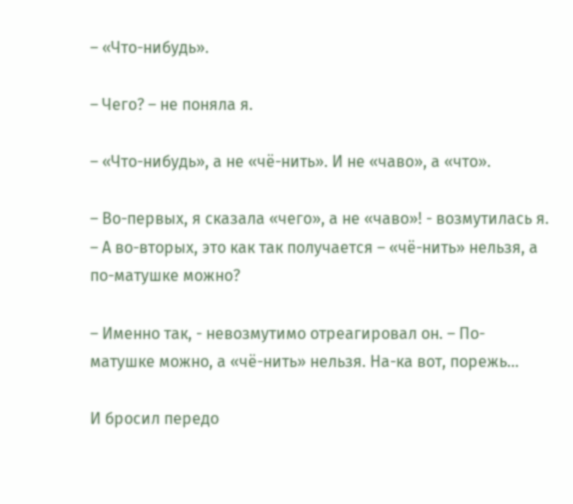– «Что-нибудь».

– Чего? – не поняла я.

– «Что-нибудь», а не «чё-нить». И не «чаво», а «что».

– Во-первых, я сказала «чего», а не «чаво»! - возмутилась я. – А во-вторых, это как так получается – «чё-нить» нельзя, а по-матушке можно?

– Именно так, - невозмутимо отреагировал он. – По-матушке можно, а «чё-нить» нельзя. На-ка вот, порежь…

И бросил передо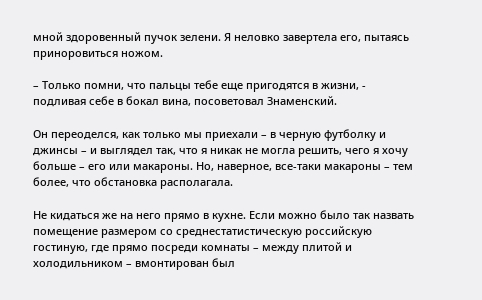мной здоровенный пучок зелени. Я неловко завертела его, пытаясь приноровиться ножом.

– Только помни, что пальцы тебе еще пригодятся в жизни, - подливая себе в бокал вина, посоветовал Знаменский.

Он переоделся, как только мы приехали – в черную футболку и джинсы – и выглядел так, что я никак не могла решить, чего я хочу больше – его или макароны. Но, наверное, все-таки макароны – тем более, что обстановка располагала.

Не кидаться же на него прямо в кухне. Если можно было так назвать помещение размером со среднестатистическую российскую гостиную, где прямо посреди комнаты – между плитой и холодильником – вмонтирован был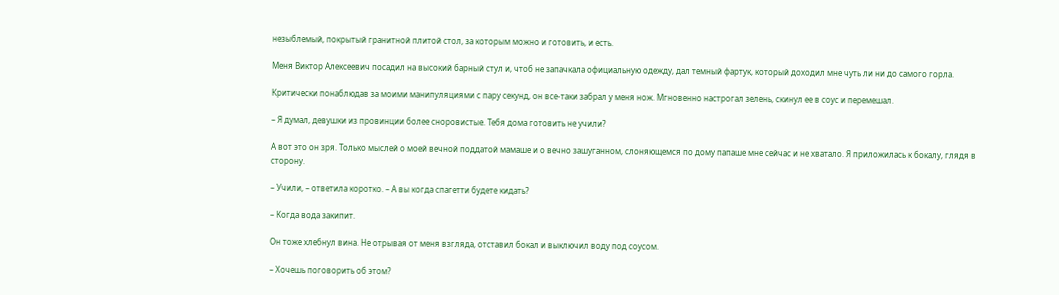незыблемый, покрытый гранитной плитой стол, за которым можно и готовить, и есть.

Меня Виктор Алексеевич посадил на высокий барный стул и, чтоб не запачкала официальную одежду, дал темный фартук, который доходил мне чуть ли ни до самого горла.

Критически понаблюдав за моими манипуляциями с пару секунд, он все-таки забрал у меня нож. Мгновенно настрогал зелень, скинул ее в соус и перемешал.

– Я думал, девушки из провинции более сноровистые. Тебя дома готовить не учили?

А вот это он зря. Только мыслей о моей вечной поддатой мамаше и о вечно зашуганном, слоняющемся по дому папаше мне сейчас и не хватало. Я приложилась к бокалу, глядя в сторону.

– Учили, – ответила коротко. – А вы когда спагетти будете кидать?

– Когда вода закипит.

Он тоже хлебнул вина. Не отрывая от меня взгляда, отставил бокал и выключил воду под соусом.

– Хочешь поговорить об этом?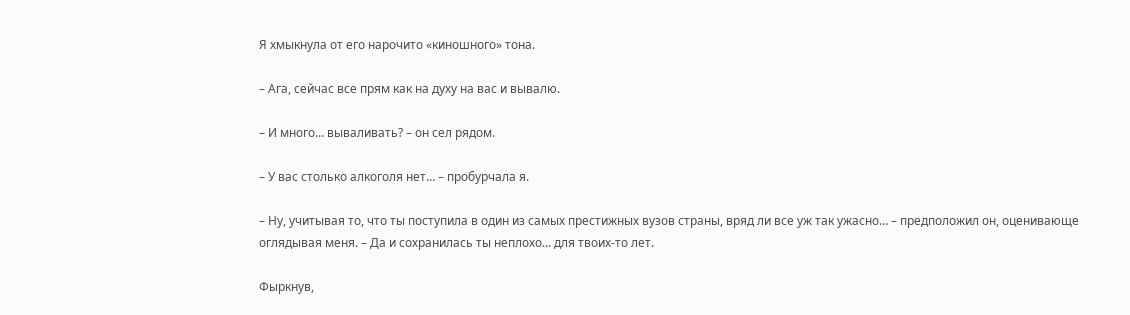Я хмыкнула от его нарочито «киношного» тона.

– Ага, сейчас все прям как на духу на вас и вывалю.

– И много… вываливать? – он сел рядом.

– У вас столько алкоголя нет… – пробурчала я.

– Ну, учитывая то, что ты поступила в один из самых престижных вузов страны, вряд ли все уж так ужасно… – предположил он, оценивающе оглядывая меня. – Да и сохранилась ты неплохо… для твоих-то лет.

Фыркнув,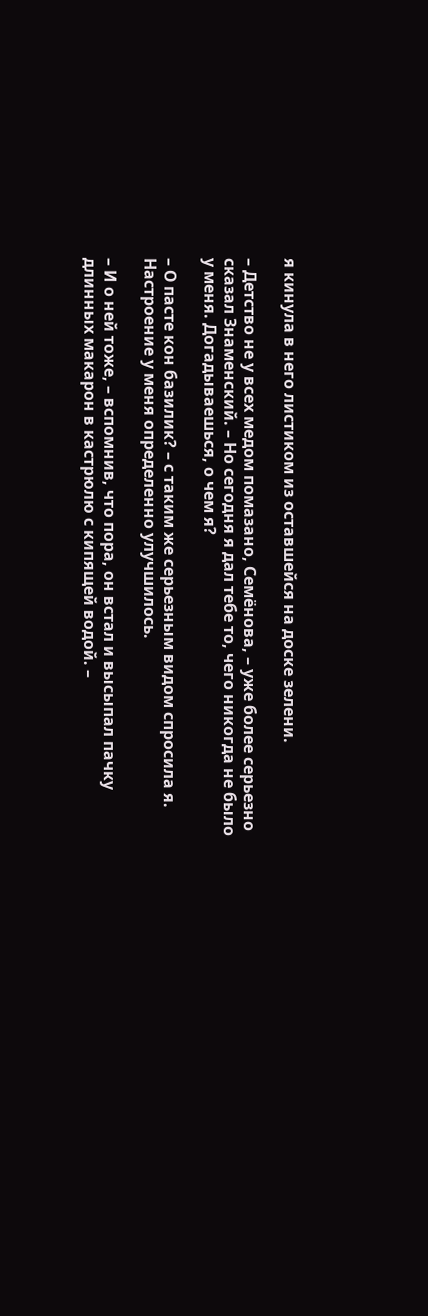я кинула в него листиком из оставшейся на доске зелени.

– Детство не у всех медом помазано, Семёнова, – уже более серьезно сказал Знаменский. – Но сегодня я дал тебе то, чего никогда не было у меня. Догадываешься, о чем я?

– О пасте кон базилик? – с таким же серьезным видом спросила я. Настроение у меня определенно улучшилось.

– И о ней тоже, – вспомнив, что пора, он встал и высыпал пачку длинных макарон в кастрюлю с кипящей водой. –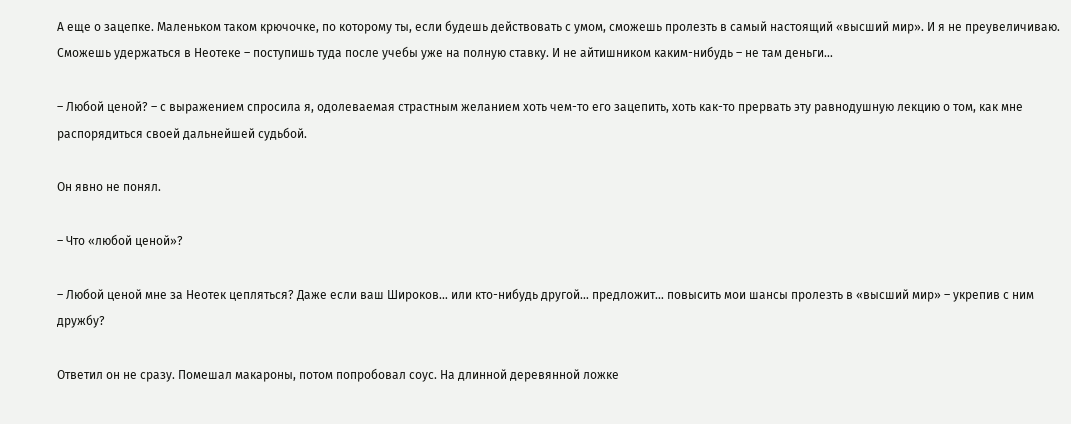А еще о зацепке. Маленьком таком крючочке, по которому ты, если будешь действовать с умом, сможешь пролезть в самый настоящий «высший мир». И я не преувеличиваю. Сможешь удержаться в Неотеке – поступишь туда после учебы уже на полную ставку. И не айтишником каким-нибудь – не там деньги…

– Любой ценой? – с выражением спросила я, одолеваемая страстным желанием хоть чем-то его зацепить, хоть как-то прервать эту равнодушную лекцию о том, как мне распорядиться своей дальнейшей судьбой.

Он явно не понял.

– Что «любой ценой»?

– Любой ценой мне за Неотек цепляться? Даже если ваш Широков… или кто-нибудь другой… предложит… повысить мои шансы пролезть в «высший мир» – укрепив с ним дружбу?

Ответил он не сразу. Помешал макароны, потом попробовал соус. На длинной деревянной ложке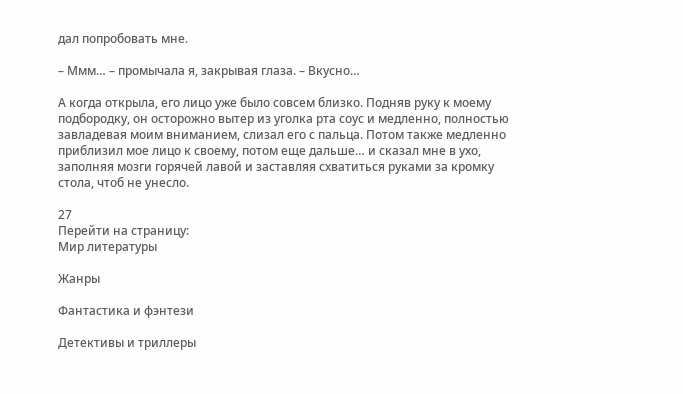дал попробовать мне.

– Ммм… – промычала я, закрывая глаза. – Вкусно…

А когда открыла, его лицо уже было совсем близко. Подняв руку к моему подбородку, он осторожно вытер из уголка рта соус и медленно, полностью завладевая моим вниманием, слизал его с пальца. Потом также медленно приблизил мое лицо к своему, потом еще дальше… и сказал мне в ухо, заполняя мозги горячей лавой и заставляя схватиться руками за кромку стола, чтоб не унесло.

27
Перейти на страницу:
Мир литературы

Жанры

Фантастика и фэнтези

Детективы и триллеры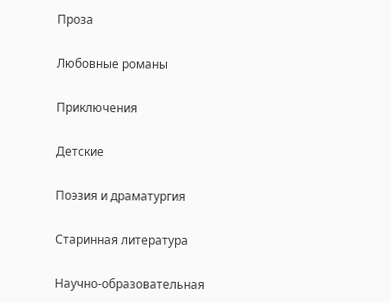Проза

Любовные романы

Приключения

Детские

Поэзия и драматургия

Старинная литература

Научно-образовательная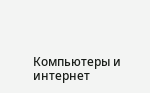Компьютеры и интернет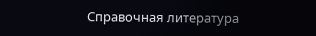Справочная литература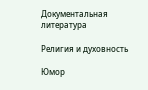Документальная литература

Религия и духовность

Юмор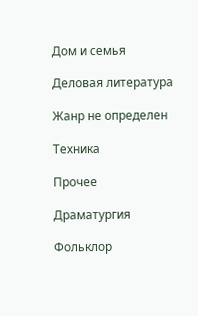Дом и семья

Деловая литература

Жанр не определен

Техника

Прочее

Драматургия

Фольклор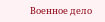Военное дело